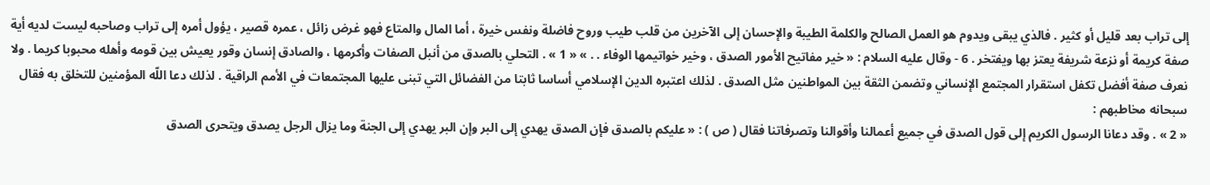إلى تراب بعد قليل أو كثير . فالذي يبقى ويدوم هو العمل الصالح والكلمة الطيبة والإحسان إلى الآخرين من قلب طيب وروح فاضلة ونفس خيرة ، أما المال والمتاع فهو غرض زائل ، عمره قصير ، يؤول أمره إلى تراب وصاحبه ليست لديه أية صفة كريمة أو نزعة شريفة يعتز بها ويفتخر . 6 - وقال عليه السلام : « خير مفاتيح الأمور الصدق ، وخير خواتيمها الوفاء . . » « 1 » . التحلي بالصدق من أنبل الصفات وأكرمها ، والصادق إنسان وقور يعيش بين قومه وأهله محبوبا كريما . ولا نعرف صفة أفضل تكفل استقرار المجتمع الإنساني وتضمن الثقة بين المواطنين مثل الصدق . لذلك اعتبره الدين الإسلامي أساسا ثابتا من الفضائل التي تبنى عليها المجتمعات في الأمم الراقية . لذلك دعا اللّه المؤمنين للتخلق به فقال سبحانه مخاطبهم :
« 2 » . وقد دعانا الرسول الكريم إلى قول الصدق في جميع أعمالنا وأقوالنا وتصرفاتنا فقال ( ص ) : « عليكم بالصدق فإن الصدق يهدي إلى البر وإن البر يهدي إلى الجنة وما يزال الرجل يصدق ويتحرى الصدق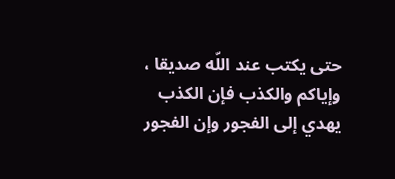حتى يكتب عند اللّه صديقا ، وإياكم والكذب فإن الكذب يهدي إلى الفجور وإن الفجور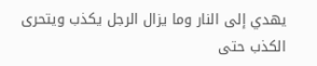يهدي إلى النار وما يزال الرجل يكذب ويتحرى الكذب حتى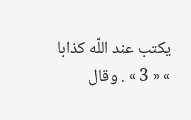يكتب عند اللّه كذابا » « 3 » . وقال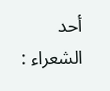أحد الشعراء :